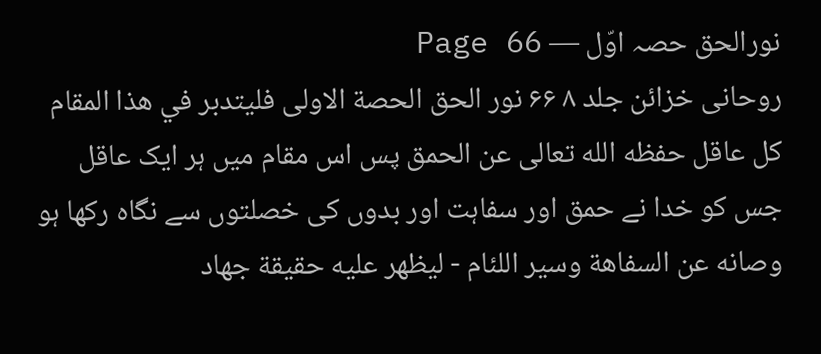نورالحق حصہ اوّل — Page 66
روحانی خزائن جلد ۸ ۶۶ نور الحق الحصة الاولى فليتدبر في هذا المقام كل عاقل حفظه الله تعالى عن الحمق پس اس مقام میں ہر ایک عاقل جس کو خدا نے حمق اور سفاہت اور بدوں کی خصلتوں سے نگاہ رکھا ہو وصانه عن السفاهة وسير اللئام - ليظهر عليه حقيقة جهاد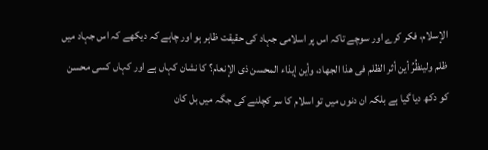الإسلام، فکر کرے اور سوچے تاکہ اس پر اسلامی جہاد کی حقیقت ظاہر ہو اور چاہے کہ دیکھے کہ اس جہاد میں ظلم ولينظُرُ أين أثر الظلم فى هذا الجهاد، وأين إيذاء المحسن ذى الإنعام؟ کا نشان کہاں ہے اور کہاں کسی محسن کو دکھ دیا گیا ہے بلکہ ان دنوں میں تو اسلام کا سر کچلنے کی جگہ میں بل كان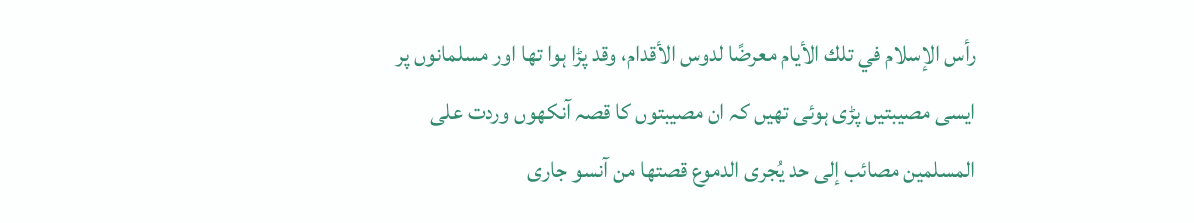رأس الإسلام في تلك الأيام معرضًا لدوس الأقدام، وقد پڑا ہوا تھا اور مسلمانوں پر ایسی مصیبتیں پڑی ہوئی تھیں کہ ان مصیبتوں کا قصہ آنکھوں وردت على المسلمين مصائب إلى حد يُجرى الدموع قصتها من آنسو جاری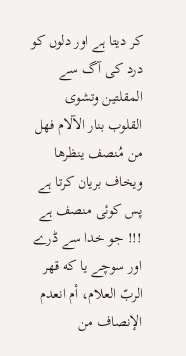کر دیتا ہے اور دلوں کو درد کی آگ سے المقلتين وتشوى القلوب بنار الآلام فهل من مُنصف ينظرها ويخاف بریان کرتا ہے پس کوئی منصف ہے !!! جو خدا سے ڈرے اور سوچے یا که قهر الربّ العلام، أم انعدم الإنصاف من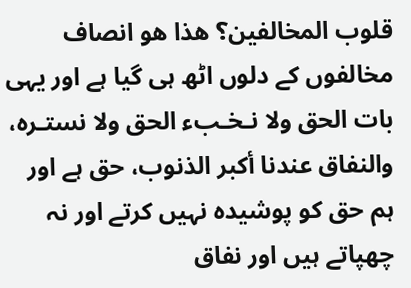قلوب المخالفين؟ هذا هو انصاف مخالفوں کے دلوں اٹھ ہی گیا ہے اور یہی بات الحق ولا نـخـبء الحق ولا نستـره، والنفاق عندنا أكبر الذنوب، حق ہے اور ہم حق کو پوشیدہ نہیں کرتے اور نہ چھپاتے ہیں اور نفاق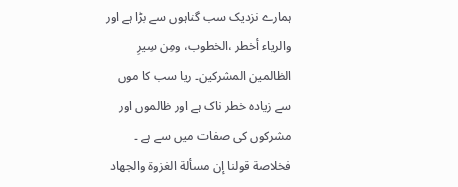ہمارے نزدیک سب گناہوں سے بڑا ہے اور والرياء أخطر ،الخطوب، ومِن سِيرِ الظالمين المشركين۔ ریا سب کا موں سے زیادہ خطر ناک ہے اور ظالموں اور مشرکوں کی صفات میں سے ہے ۔ فخلاصة قولنا إن مسألة الغزوة والجهاد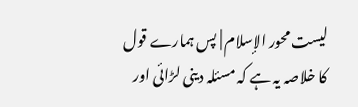ليست محور الإسلام | پس ہمارے قول کا خلاصہ یہ ہے کہ مسئلہ دینی لڑائی اور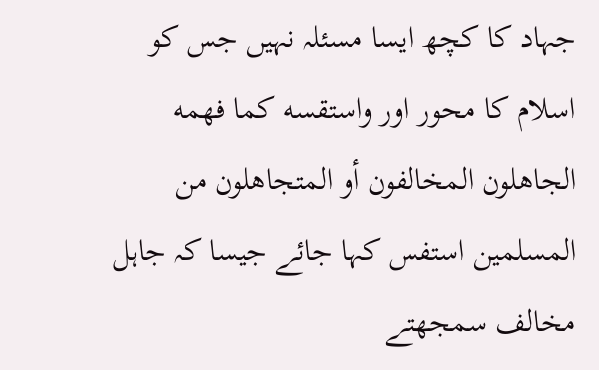جہاد کا کچھ ایسا مسئلہ نہیں جس کو اسلام کا محور اور واستقسه كما فهمه الجاهلون المخالفون أو المتجاهلون من المسلمين استفس کہا جائے جیسا کہ جاہل مخالف سمجھتے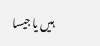ہیں یا جیسا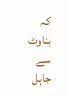کہ بناوٹ سے جاہل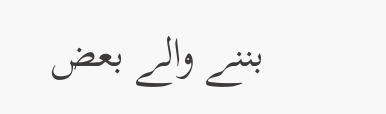بننے والے بعض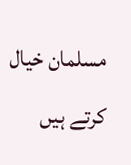مسلمان خیال کرتے ہیں